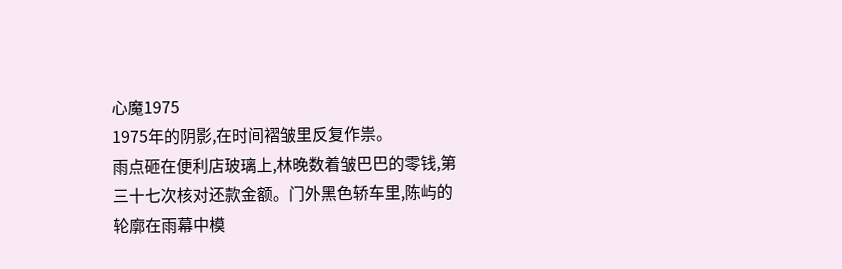心魔1975
1975年的阴影,在时间褶皱里反复作祟。
雨点砸在便利店玻璃上,林晚数着皱巴巴的零钱,第三十七次核对还款金额。门外黑色轿车里,陈屿的轮廓在雨幕中模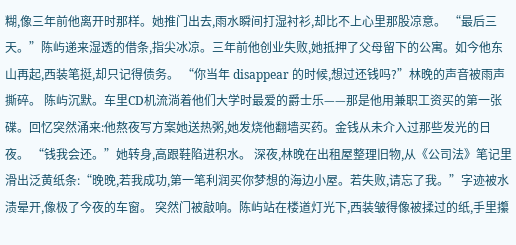糊,像三年前他离开时那样。她推门出去,雨水瞬间打湿衬衫,却比不上心里那股凉意。 “最后三天。”陈屿递来湿透的借条,指尖冰凉。三年前他创业失败,她抵押了父母留下的公寓。如今他东山再起,西装笔挺,却只记得债务。 “你当年 disappear 的时候,想过还钱吗?”林晚的声音被雨声撕碎。 陈屿沉默。车里CD机流淌着他们大学时最爱的爵士乐——那是他用兼职工资买的第一张碟。回忆突然涌来:他熬夜写方案她送热粥,她发烧他翻墙买药。金钱从未介入过那些发光的日夜。 “钱我会还。”她转身,高跟鞋陷进积水。 深夜,林晚在出租屋整理旧物,从《公司法》笔记里滑出泛黄纸条:“晚晚,若我成功,第一笔利润买你梦想的海边小屋。若失败,请忘了我。”字迹被水渍晕开,像极了今夜的车窗。 突然门被敲响。陈屿站在楼道灯光下,西装皱得像被揉过的纸,手里攥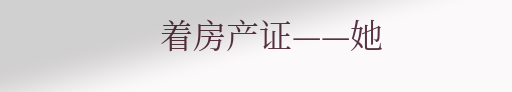着房产证——她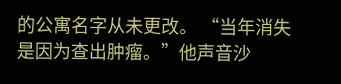的公寓名字从未更改。 “当年消失是因为查出肿瘤。”他声音沙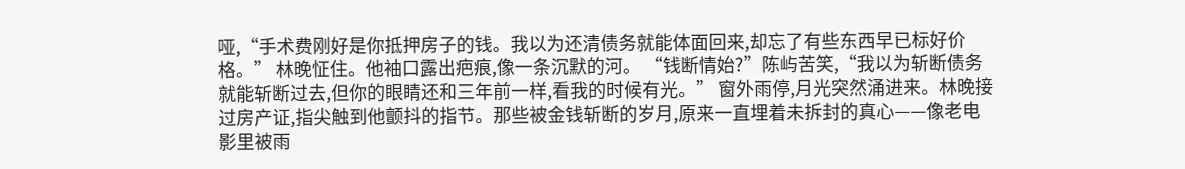哑,“手术费刚好是你抵押房子的钱。我以为还清债务就能体面回来,却忘了有些东西早已标好价格。” 林晚怔住。他袖口露出疤痕,像一条沉默的河。 “钱断情始?”陈屿苦笑,“我以为斩断债务就能斩断过去,但你的眼睛还和三年前一样,看我的时候有光。” 窗外雨停,月光突然涌进来。林晚接过房产证,指尖触到他颤抖的指节。那些被金钱斩断的岁月,原来一直埋着未拆封的真心——像老电影里被雨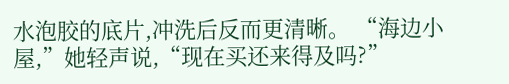水泡胶的底片,冲洗后反而更清晰。 “海边小屋,”她轻声说,“现在买还来得及吗?”